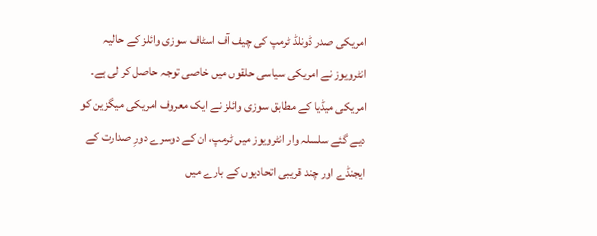امریکی صدر ڈونلڈ ٹرمپ کی چیف آف اسٹاف سوزی وائلز کے حالیہ انٹرویوز نے امریکی سیاسی حلقوں میں خاصی توجہ حاصل کر لی ہے۔ امریکی میڈیا کے مطابق سوزی وائلز نے ایک معروف امریکی میگزین کو دیے گئے سلسلہ وار انٹرویوز میں ٹرمپ، ان کے دوسرے دورِ صدارت کے ایجنڈے اور چند قریبی اتحادیوں کے بارے میں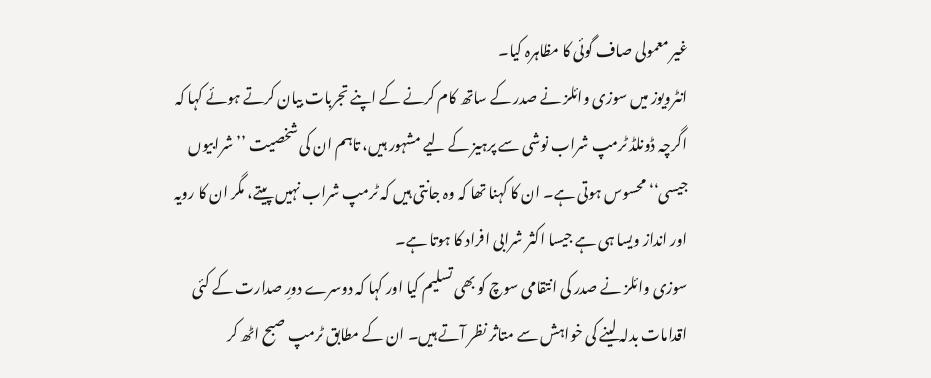غیر معمولی صاف گوئی کا مظاہرہ کیا۔
انٹرویوز میں سوزی وائلز نے صدر کے ساتھ کام کرنے کے اپنے تجربات بیان کرتے ہوئے کہا کہ اگرچہ ڈونلڈ ٹرمپ شراب نوشی سے پرہیز کے لیے مشہور ہیں، تاہم ان کی شخصیت ’’شرابیوں جیسی‘‘ محسوس ہوتی ہے۔ ان کا کہنا تھا کہ وہ جانتی ہیں کہ ٹرمپ شراب نہیں پیتے، مگر ان کا رویہ اور انداز ویسا ہی ہے جیسا اکثر شرابی افراد کا ہوتا ہے۔
سوزی وائلز نے صدر کی انتقامی سوچ کو بھی تسلیم کیا اور کہا کہ دوسرے دورِ صدارت کے کئی اقدامات بدلہ لینے کی خواہش سے متاثر نظر آتے ہیں۔ ان کے مطابق ٹرمپ صبح اٹھ کر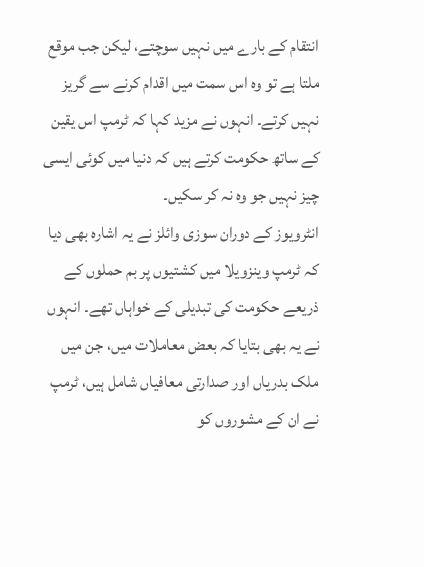انتقام کے بارے میں نہیں سوچتے، لیکن جب موقع ملتا ہے تو وہ اس سمت میں اقدام کرنے سے گریز نہیں کرتے۔ انہوں نے مزید کہا کہ ٹرمپ اس یقین کے ساتھ حکومت کرتے ہیں کہ دنیا میں کوئی ایسی چیز نہیں جو وہ نہ کر سکیں۔
انٹرویوز کے دوران سوزی وائلز نے یہ اشارہ بھی دیا کہ ٹرمپ وینزویلا میں کشتیوں پر بم حملوں کے ذریعے حکومت کی تبدیلی کے خواہاں تھے۔ انہوں نے یہ بھی بتایا کہ بعض معاملات میں، جن میں ملک بدریاں اور صدارتی معافیاں شامل ہیں، ٹرمپ نے ان کے مشوروں کو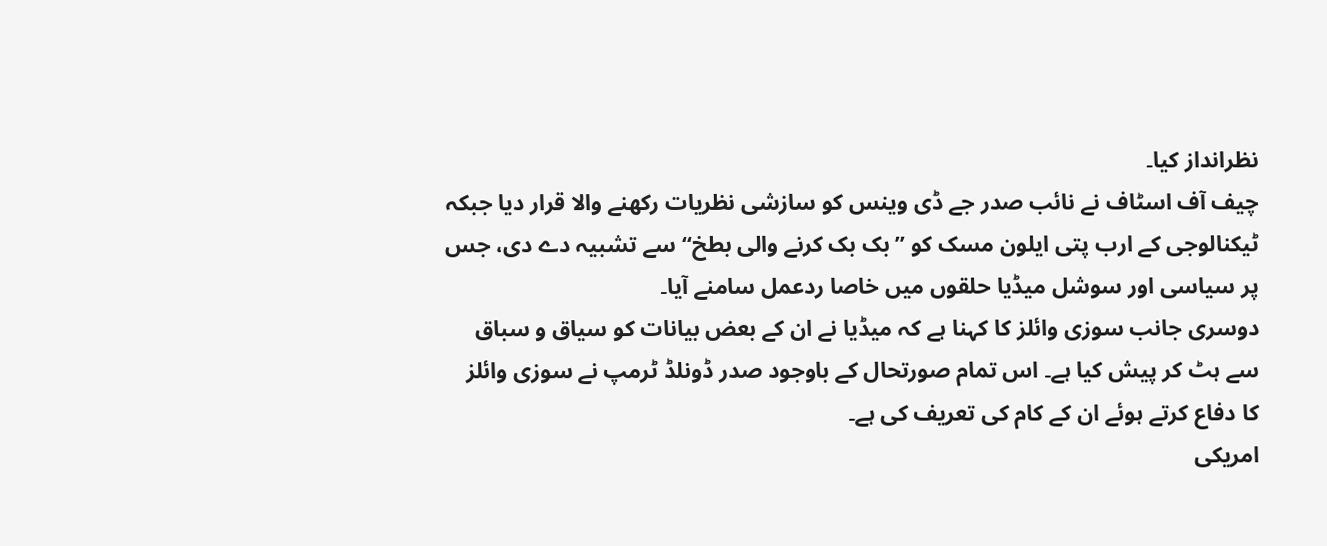نظرانداز کیا۔
چیف آف اسٹاف نے نائب صدر جے ڈی وینس کو سازشی نظریات رکھنے والا قرار دیا جبکہ ٹیکنالوجی کے ارب پتی ایلون مسک کو ’’بک بک کرنے والی بطخ‘‘ سے تشبیہ دے دی، جس پر سیاسی اور سوشل میڈیا حلقوں میں خاصا ردعمل سامنے آیا۔
دوسری جانب سوزی وائلز کا کہنا ہے کہ میڈیا نے ان کے بعض بیانات کو سیاق و سباق سے ہٹ کر پیش کیا ہے۔ اس تمام صورتحال کے باوجود صدر ڈونلڈ ٹرمپ نے سوزی وائلز کا دفاع کرتے ہوئے ان کے کام کی تعریف کی ہے۔
امریکی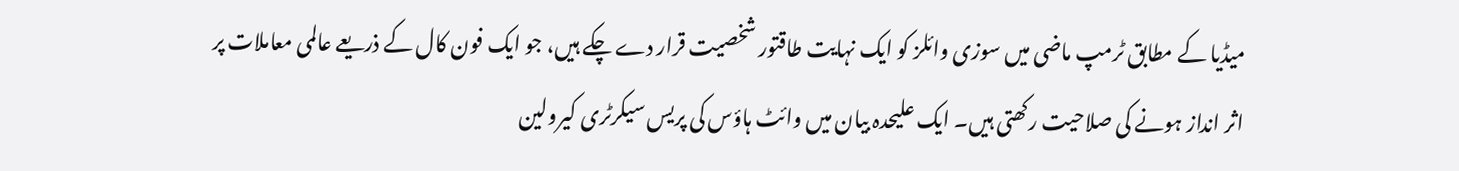میڈیا کے مطابق ٹرمپ ماضی میں سوزی وائلز کو ایک نہایت طاقتور شخصیت قرار دے چکے ہیں، جو ایک فون کال کے ذریعے عالمی معاملات پر اثر انداز ہونے کی صلاحیت رکھتی ہیں۔ ایک علیحدہ بیان میں وائٹ ہاؤس کی پریس سیکرٹری کیرولین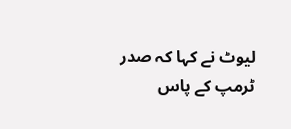لیوٹ نے کہا کہ صدر ٹرمپ کے پاس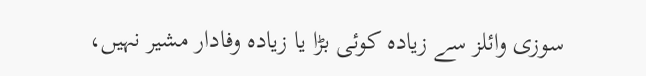سوزی وائلز سے زیادہ کوئی بڑا یا زیادہ وفادار مشیر نہیں،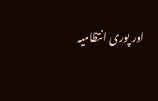اور پوری انتظامیہ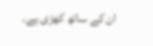ان کے ساتھ کھڑی ہے۔